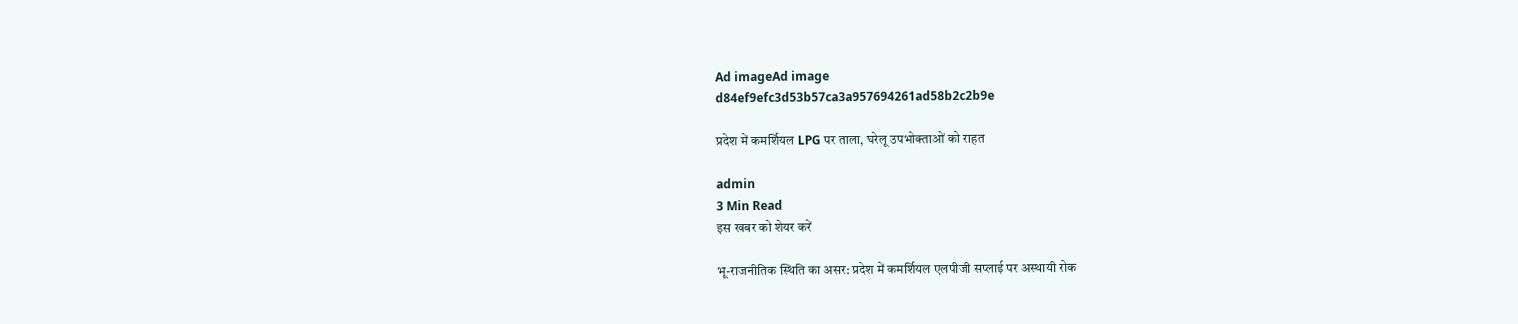Ad imageAd image
d84ef9efc3d53b57ca3a957694261ad58b2c2b9e

प्रदेश में कमर्शियल LPG पर ताला, घरेलू उपभोक्ताओं को राहत

admin
3 Min Read
इस खबर को शेयर करें

भू-राजनीतिक स्थिति का असर: प्रदेश में कमर्शियल एलपीजी सप्लाई पर अस्थायी रोक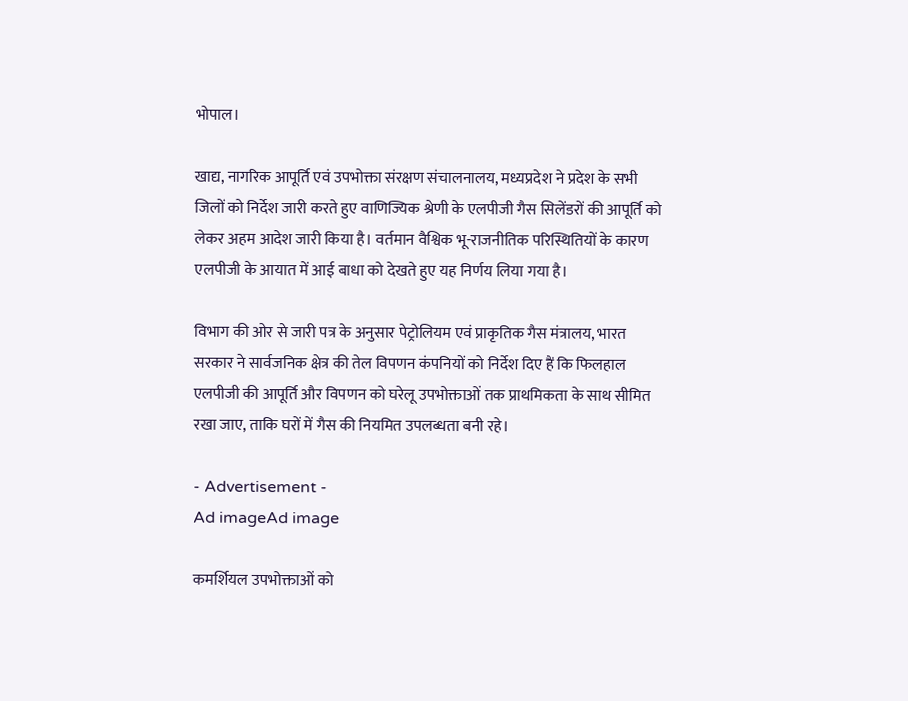भोपाल।

खाद्य, नागरिक आपूर्ति एवं उपभोक्ता संरक्षण संचालनालय, मध्यप्रदेश ने प्रदेश के सभी जिलों को निर्देश जारी करते हुए वाणिज्यिक श्रेणी के एलपीजी गैस सिलेंडरों की आपूर्ति को लेकर अहम आदेश जारी किया है। वर्तमान वैश्विक भू-राजनीतिक परिस्थितियों के कारण एलपीजी के आयात में आई बाधा को देखते हुए यह निर्णय लिया गया है।

विभाग की ओर से जारी पत्र के अनुसार पेट्रोलियम एवं प्राकृतिक गैस मंत्रालय, भारत सरकार ने सार्वजनिक क्षेत्र की तेल विपणन कंपनियों को निर्देश दिए हैं कि फिलहाल एलपीजी की आपूर्ति और विपणन को घरेलू उपभोक्ताओं तक प्राथमिकता के साथ सीमित रखा जाए, ताकि घरों में गैस की नियमित उपलब्धता बनी रहे।

- Advertisement -
Ad imageAd image

कमर्शियल उपभोक्ताओं को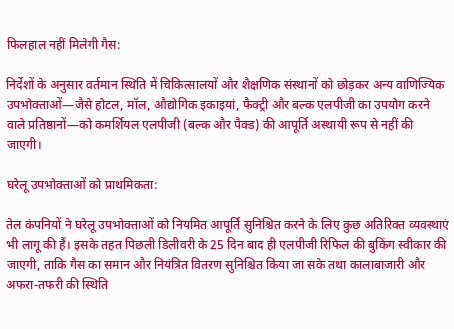फिलहाल नहीं मिलेगी गैस:

निर्देशों के अनुसार वर्तमान स्थिति में चिकित्सालयों और शैक्षणिक संस्थानों को छोड़कर अन्य वाणिज्यिक उपभोक्ताओं—जैसे होटल, मॉल, औद्योगिक इकाइयां, फैक्ट्री और बल्क एलपीजी का उपयोग करने वाले प्रतिष्ठानों—को कमर्शियल एलपीजी (बल्क और पैक्ड) की आपूर्ति अस्थायी रूप से नहीं की जाएगी।

घरेलू उपभोक्ताओं को प्राथमिकता:

तेल कंपनियों ने घरेलू उपभोक्ताओं को नियमित आपूर्ति सुनिश्चित करने के लिए कुछ अतिरिक्त व्यवस्थाएं भी लागू की हैं। इसके तहत पिछली डिलीवरी के 25 दिन बाद ही एलपीजी रिफिल की बुकिंग स्वीकार की जाएगी, ताकि गैस का समान और नियंत्रित वितरण सुनिश्चित किया जा सके तथा कालाबाजारी और अफरा-तफरी की स्थिति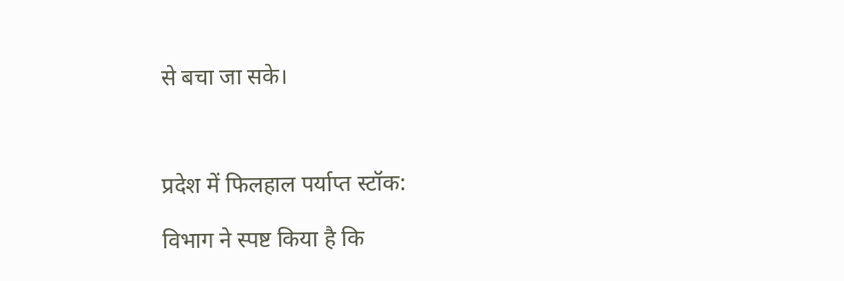से बचा जा सके।



प्रदेश में फिलहाल पर्याप्त स्टॉक:

विभाग ने स्पष्ट किया है कि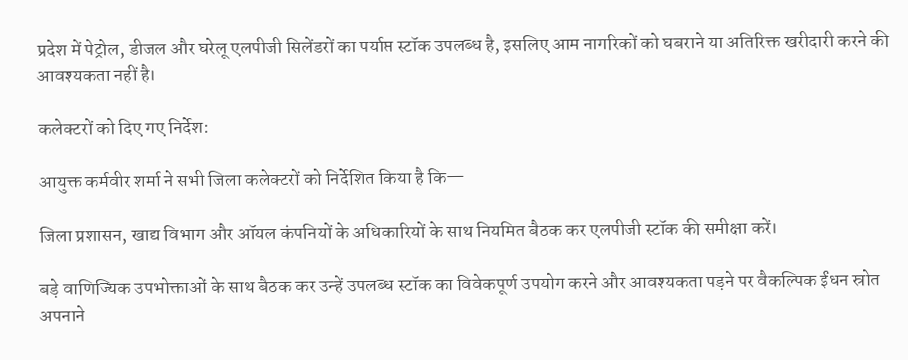प्रदेश में पेट्रोल, डीजल और घरेलू एलपीजी सिलेंडरों का पर्याप्त स्टॉक उपलब्ध है, इसलिए आम नागरिकों को घबराने या अतिरिक्त खरीदारी करने की आवश्यकता नहीं है।

कलेक्टरों को दिए गए निर्देश:

आयुक्त कर्मवीर शर्मा ने सभी जिला कलेक्टरों को निर्देशित किया है कि—

जिला प्रशासन, खाद्य विभाग और ऑयल कंपनियों के अधिकारियों के साथ नियमित बैठक कर एलपीजी स्टॉक की समीक्षा करें।

बड़े वाणिज्यिक उपभोक्ताओं के साथ बैठक कर उन्हें उपलब्ध स्टॉक का विवेकपूर्ण उपयोग करने और आवश्यकता पड़ने पर वैकल्पिक ईंधन स्रोत अपनाने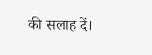की सलाह दें।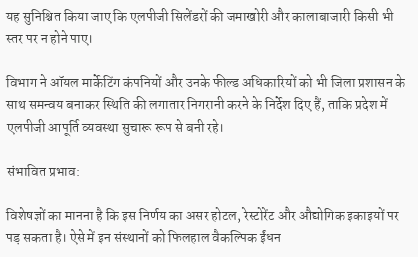यह सुनिश्चित किया जाए कि एलपीजी सिलेंडरों की जमाखोरी और कालाबाजारी किसी भी स्तर पर न होने पाए।

विभाग ने ऑयल मार्केटिंग कंपनियों और उनके फील्ड अधिकारियों को भी जिला प्रशासन के साथ समन्वय बनाकर स्थिति की लगातार निगरानी करने के निर्देश दिए हैं, ताकि प्रदेश में एलपीजी आपूर्ति व्यवस्था सुचारू रूप से बनी रहे।

संभावित प्रभाव:

विशेषज्ञों का मानना है कि इस निर्णय का असर होटल, रेस्टोरेंट और औद्योगिक इकाइयों पर पड़ सकता है। ऐसे में इन संस्थानों को फिलहाल वैकल्पिक ईंधन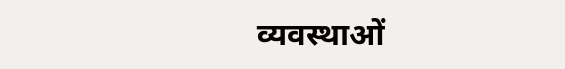व्यवस्थाओं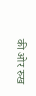की ओर रुख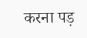करना पड़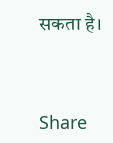सकता है।



Share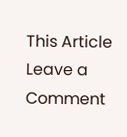This Article
Leave a Comment